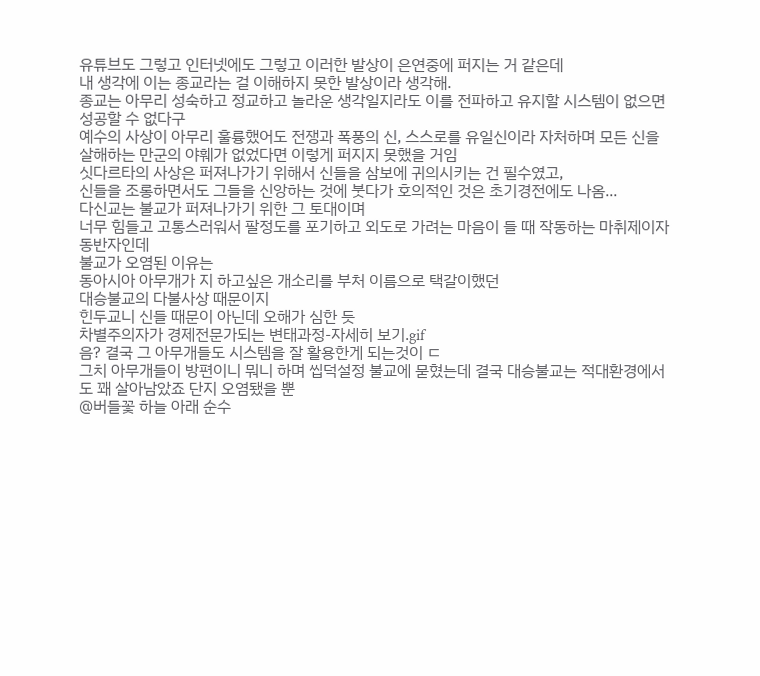유튜브도 그렇고 인터넷에도 그렇고 이러한 발상이 은연중에 퍼지는 거 같은데
내 생각에 이는 종교라는 걸 이해하지 못한 발상이라 생각해.
종교는 아무리 성숙하고 정교하고 놀라운 생각일지라도 이를 전파하고 유지할 시스템이 없으면 성공할 수 없다구
예수의 사상이 아무리 훌륭했어도 전쟁과 폭풍의 신, 스스로를 유일신이라 자처하며 모든 신을 살해하는 만군의 야훼가 없었다면 이렇게 퍼지지 못했을 거임
싯다르타의 사상은 퍼져나가기 위해서 신들을 삼보에 귀의시키는 건 필수였고,
신들을 조롱하면서도 그들을 신앙하는 것에 붓다가 호의적인 것은 초기경전에도 나옴...
다신교는 불교가 퍼져나가기 위한 그 토대이며
너무 힘들고 고통스러워서 팔정도를 포기하고 외도로 가려는 마음이 들 때 작동하는 마취제이자 동반자인데
불교가 오염된 이유는
동아시아 아무개가 지 하고싶은 개소리를 부처 이름으로 택갈이했던
대승불교의 다불사상 때문이지
힌두교니 신들 때문이 아닌데 오해가 심한 듯
차별주의자가 경제전문가되는 변태과정-자세히 보기.gif
음? 결국 그 아무개들도 시스템을 잘 활용한게 되는것이 ㄷ
그치 아무개들이 방편이니 뭐니 하며 씹덕설정 불교에 묻혔는데 결국 대승불교는 적대환경에서도 꽤 살아남았죠 단지 오염됐을 뿐
@버들꽃 하늘 아래 순수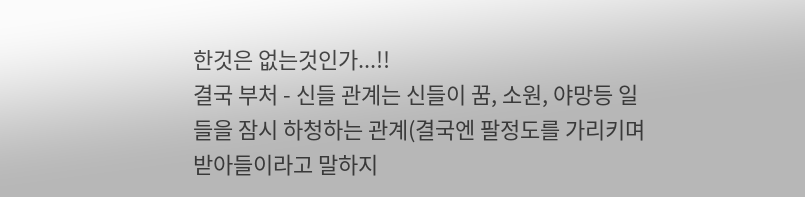한것은 없는것인가...!!
결국 부처 - 신들 관계는 신들이 꿈, 소원, 야망등 일들을 잠시 하청하는 관계(결국엔 팔정도를 가리키며 받아들이라고 말하지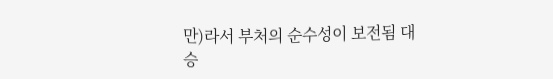만)라서 부처의 순수성이 보전됨 대승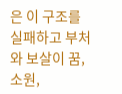은 이 구조를 실패하고 부처와 보살이 꿈, 소원,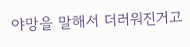야망을 말해서 더러워진거고